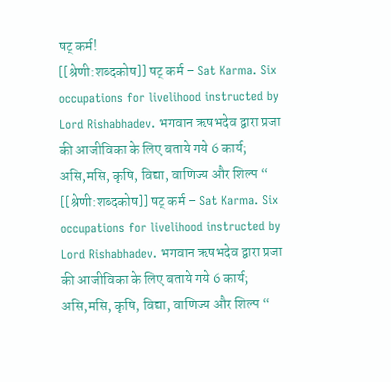षट् कर्म!
[[श्रेणी:शब्दकोष]] षट् कर्म – Sat Karma. Six occupations for livelihood instructed by Lord Rishabhadev. भगवान ऋषभदेव द्वारा प्रजा की आजीविका के लिए बताये गये 6 कार्य; असि,मसि, कृषि, विद्या, वाणिज्य और शिल्प “
[[श्रेणी:शब्दकोष]] षट् कर्म – Sat Karma. Six occupations for livelihood instructed by Lord Rishabhadev. भगवान ऋषभदेव द्वारा प्रजा की आजीविका के लिए बताये गये 6 कार्य; असि,मसि, कृषि, विद्या, वाणिज्य और शिल्प “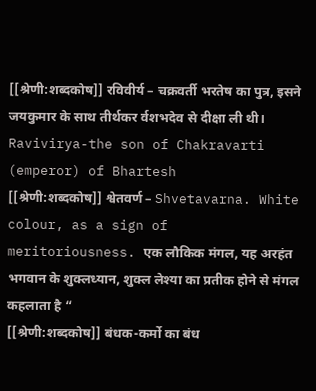[[श्रेणी:शब्दकोष]] रविवीर्य – चक्रवर्ती भरतेष का पुत्र, इसने जयकुमार के साथ तीर्थकर र्वशभदेव से दीक्षा ली थी। Ravivirya-the son of Chakravarti (emperor) of Bhartesh
[[श्रेणी:शब्दकोष]] श्वेतवर्ण – Shvetavarna. White colour, as a sign of meritoriousness. एक लौकिक मंगल, यह अरहंत भगवान के शुक्लध्यान, शुक्ल लेश्या का प्रतीक होने से मंगल कहलाता है “
[[श्रेणी:शब्दकोष]] बंधक-कर्मो का बंध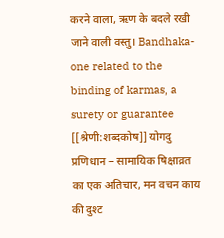करने वाला, ऋण के बदले रखी जाने वाली वस्तु। Bandhaka- one related to the binding of karmas, a surety or guarantee
[[श्रेणी:शब्दकोष]] योगदु प्रणिधान – सामायिक षिक्षाव्रत का एक अतिचार, मन वचन काय की दुश्ट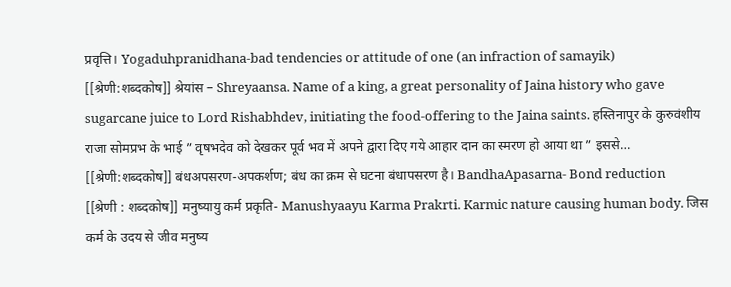प्रवृत्ति। Yogaduhpranidhana-bad tendencies or attitude of one (an infraction of samayik)
[[श्रेणी:शब्दकोष]] श्रेयांस – Shreyaansa. Name of a king, a great personality of Jaina history who gave sugarcane juice to Lord Rishabhdev, initiating the food-offering to the Jaina saints. हस्तिनापुर के कुरुवंशीय राजा सोमप्रभ के भाई ” वृषभदेव को देखकर पूर्व भव में अपने द्वारा दिए गये आहार दान का स्मरण हो आया था ” इससे…
[[श्रेणी:शब्दकोष]] बंधअपसरण-अपकर्शण; बंध का क्रम से घटना बंधापसरण है। BandhaApasarna- Bond reduction
[[श्रेणी : शब्दकोष]] मनुष्यायु कर्म प्रकृति- Manushyaayu Karma Prakrti. Karmic nature causing human body. जिस कर्म के उदय से जीव मनुष्य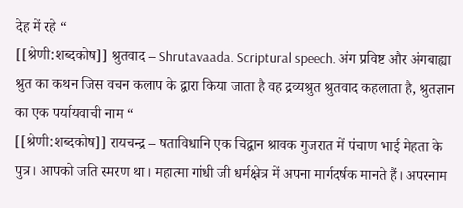देह में रहे “
[[श्रेणी:शब्दकोष]] श्रुतवाद – Shrutavaada. Scriptural speech. अंग प्रविष्ट और अंगबाह्या श्रुत का कथन जिस वचन कलाप के द्वारा किया जाता है वह द्रव्यश्रुत श्रुतवाद कहलाता है, श्रुतज्ञान का एक पर्यायवाची नाम “
[[श्रेणी:शब्दकोष]] रायचन्द्र – षताविधानि एक चिद्वान श्रावक गुजरात में पंचाण भाई मेहता के पुत्र। आपको जति स्मरण था। महात्मा गांधी जी धर्मक्ष्रेत्र में अपना मार्गदर्षक मानते हैं। अपरनाम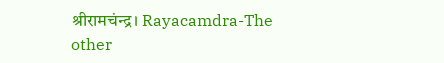श्रीरामचंन्द्र। Rayacamdra-The other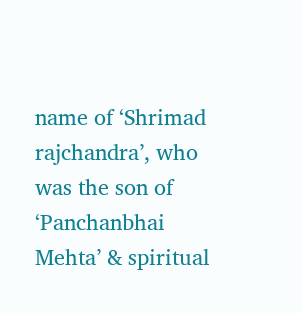name of ‘Shrimad rajchandra’, who was the son of ‘Panchanbhai Mehta’ & spiritual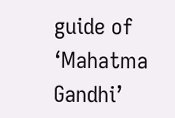guide of ‘Mahatma Gandhi’